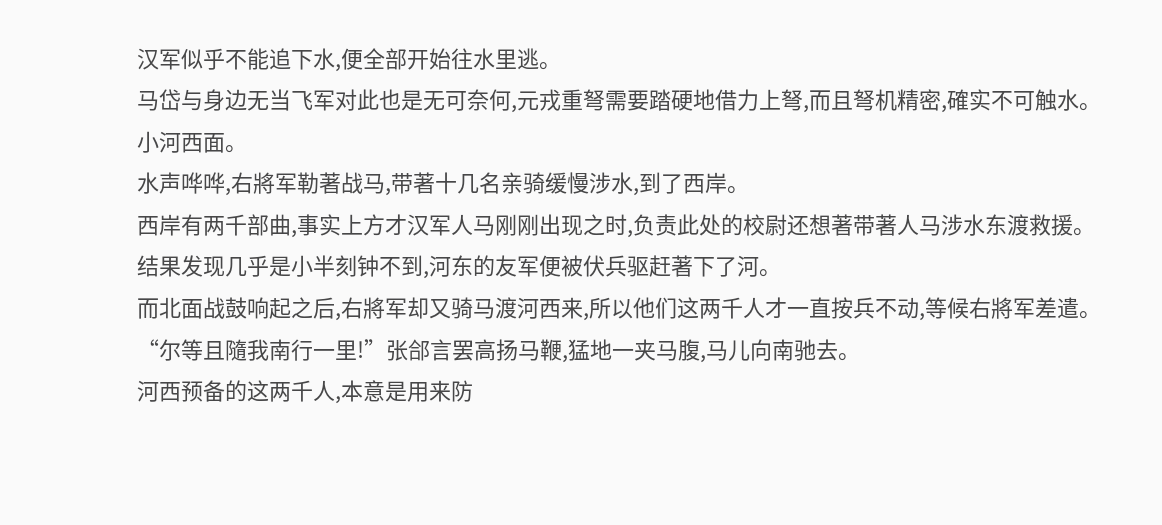汉军似乎不能追下水,便全部开始往水里逃。
马岱与身边无当飞军对此也是无可奈何,元戎重弩需要踏硬地借力上弩,而且弩机精密,確实不可触水。
小河西面。
水声哗哗,右將军勒著战马,带著十几名亲骑缓慢涉水,到了西岸。
西岸有两千部曲,事实上方才汉军人马刚刚出现之时,负责此处的校尉还想著带著人马涉水东渡救援。
结果发现几乎是小半刻钟不到,河东的友军便被伏兵驱赶著下了河。
而北面战鼓响起之后,右將军却又骑马渡河西来,所以他们这两千人才一直按兵不动,等候右將军差遣。
“尔等且隨我南行一里!”张郃言罢高扬马鞭,猛地一夹马腹,马儿向南驰去。
河西预备的这两千人,本意是用来防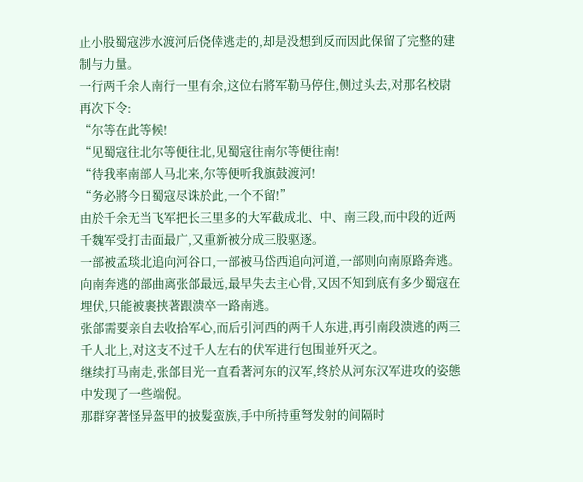止小股蜀寇涉水渡河后侥倖逃走的,却是没想到反而因此保留了完整的建制与力量。
一行两千余人南行一里有余,这位右將军勒马停住,侧过头去,对那名校尉再次下令:
“尔等在此等候!
“见蜀寇往北尔等便往北,见蜀寇往南尔等便往南!
“待我率南部人马北来,尔等便听我旗鼓渡河!
“务必將今日蜀寇尽诛於此,一个不留!”
由於千余无当飞军把长三里多的大军截成北、中、南三段,而中段的近两千魏军受打击面最广,又重新被分成三股驱逐。
一部被孟琰北追向河谷口,一部被马岱西追向河道,一部则向南原路奔逃。
向南奔逃的部曲离张郃最远,最早失去主心骨,又因不知到底有多少蜀寇在埋伏,只能被裹挟著跟溃卒一路南逃。
张郃需要亲自去收拾军心,而后引河西的两千人东进,再引南段溃逃的两三千人北上,对这支不过千人左右的伏军进行包围並歼灭之。
继续打马南走,张郃目光一直看著河东的汉军,终於从河东汉军进攻的姿態中发现了一些端倪。
那群穿著怪异盔甲的披髮蛮族,手中所持重弩发射的间隔时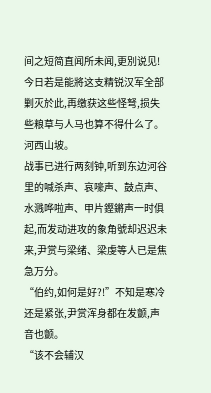间之短简直闻所未闻,更別说见!
今日若是能將这支精锐汉军全部剿灭於此,再缴获这些怪弩,损失些粮草与人马也算不得什么了。
河西山坡。
战事已进行两刻钟,听到东边河谷里的喊杀声、哀嚎声、鼓点声、水溅哗啦声、甲片鏗鏘声一时俱起,而发动进攻的象角號却迟迟未来,尹赏与梁绪、梁虔等人已是焦急万分。
“伯约,如何是好?!”不知是寒冷还是紧张,尹赏浑身都在发颤,声音也颤。
“该不会辅汉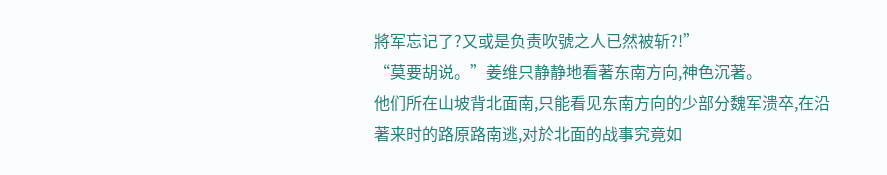將军忘记了?又或是负责吹號之人已然被斩?!”
“莫要胡说。”姜维只静静地看著东南方向,神色沉著。
他们所在山坡背北面南,只能看见东南方向的少部分魏军溃卒,在沿著来时的路原路南逃,对於北面的战事究竟如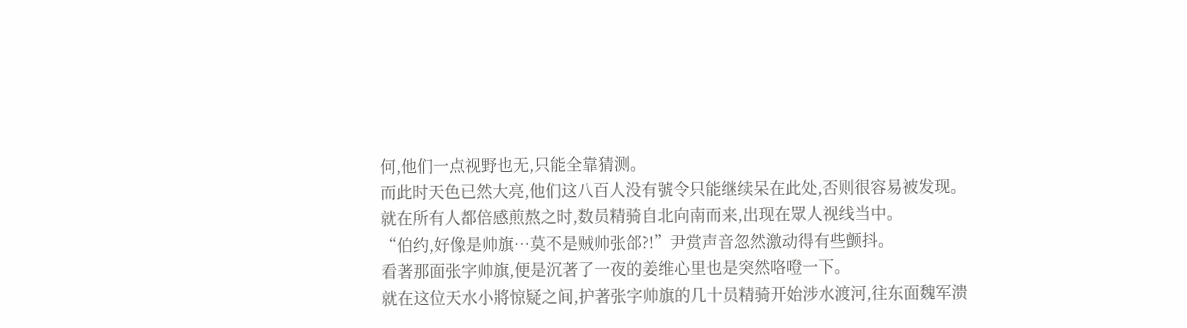何,他们一点视野也无,只能全靠猜测。
而此时天色已然大亮,他们这八百人没有號令只能继续呆在此处,否则很容易被发现。
就在所有人都倍感煎熬之时,数员精骑自北向南而来,出现在眾人视线当中。
“伯约,好像是帅旗…莫不是贼帅张郃?!”尹赏声音忽然激动得有些颤抖。
看著那面张字帅旗,便是沉著了一夜的姜维心里也是突然咯噔一下。
就在这位天水小將惊疑之间,护著张字帅旗的几十员精骑开始涉水渡河,往东面魏军溃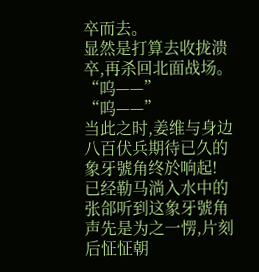卒而去。
显然是打算去收拢溃卒,再杀回北面战场。
“呜——”
“呜——”
当此之时,姜维与身边八百伏兵期待已久的象牙號角终於响起!
已经勒马淌入水中的张郃听到这象牙號角声先是为之一愣,片刻后怔怔朝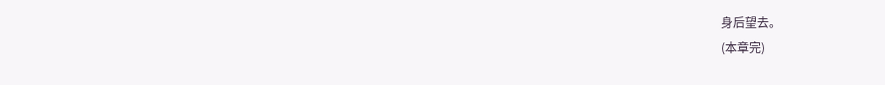身后望去。
(本章完)